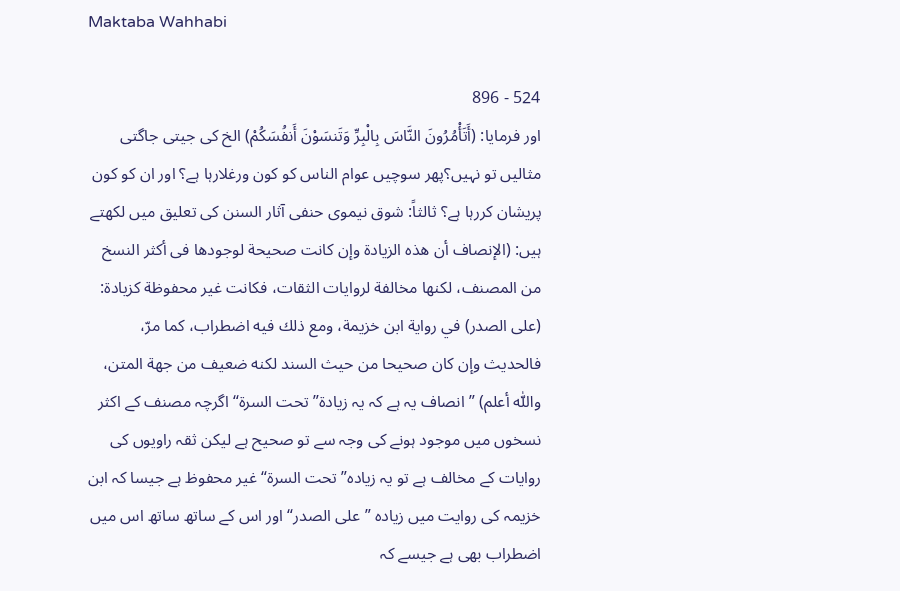Maktaba Wahhabi

524 - 896
اور فرمایا: (أَتَأْمُرُونَ النَّاسَ بِالْبِرِّ وَتَنسَوْنَ أَنفُسَكُمْ) الخ کی جیتی جاگتی مثالیں تو نہیں؟پھر سوچیں عوام الناس کو کون ورغلارہا ہے؟ اور ان کو کون پریشان کررہا ہے؟ ثالثاً: شوق نیموی حنفی آثار السنن کی تعلیق میں لکھتے ہیں: (الإنصاف أن هذه الزيادة وإن كانت صحيحة لوجودها فى أكثر النسخ من المصنف، لكنها مخالفة لروايات الثقات، فكانت غير محفوظة كزيادة: (على الصدر) في رواية ابن خزيمة، ومع ذلك فيه اضطراب، كما مرّ، فالحديث وإن كان صحيحا من حيث السند لكنه ضعيف من جهة المتن، واللّٰه أعلم) ”انصاف یہ ہے کہ یہ زیادۃ”تحت السرۃ“ اگرچہ مصنف کے اکثر نسخوں میں موجود ہونے کی وجہ سے تو صحیح ہے لیکن ثقہ راویوں کی روایات کے مخالف ہے تو یہ زیادہ”تحت السرۃ“ غیر محفوظ ہے جیسا کہ ابن خزیمہ کی روایت میں زیادہ ”علی الصدر“ اور اس کے ساتھ ساتھ اس میں اضطراب بھی ہے جیسے کہ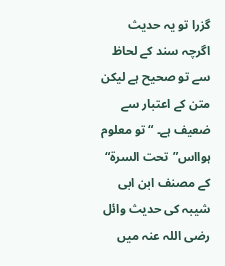گزرا تو یہ حدیث اگرچہ سند کے لحاظ سے تو صحیح ہے لیکن متن کے اعتبار سے ضعیف ہے۔ “ تو معلوم ہوااس”تحت السرۃ“ کے مصنف ابن ابی شیبہ کی حدیث وائل رضی اللہ عنہ میں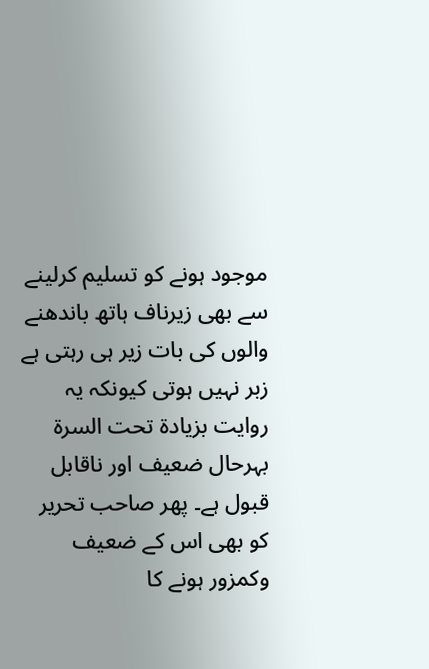موجود ہونے کو تسلیم کرلینے سے بھی زیرناف ہاتھ باندھنے والوں کی بات زیر ہی رہتی ہے زبر نہیں ہوتی کیونکہ یہ روایت بزیادۃ تحت السرۃ بہرحال ضعیف اور ناقابل قبول ہے۔ پھر صاحب تحریر کو بھی اس کے ضعیف وکمزور ہونے کا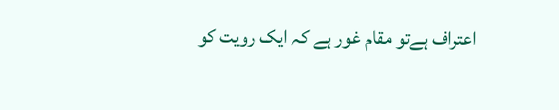اعتراف ہےتو مقام غور ہے کہ ایک رویت کو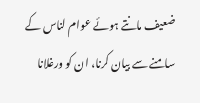ضعیف مانتے ہوئے عوام لناس کے سامنے سے بیان کرنا، ان کو ورغلانا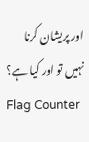اور پریشان کرنا نہیں تو اور کیا ہے؟
Flag Counter